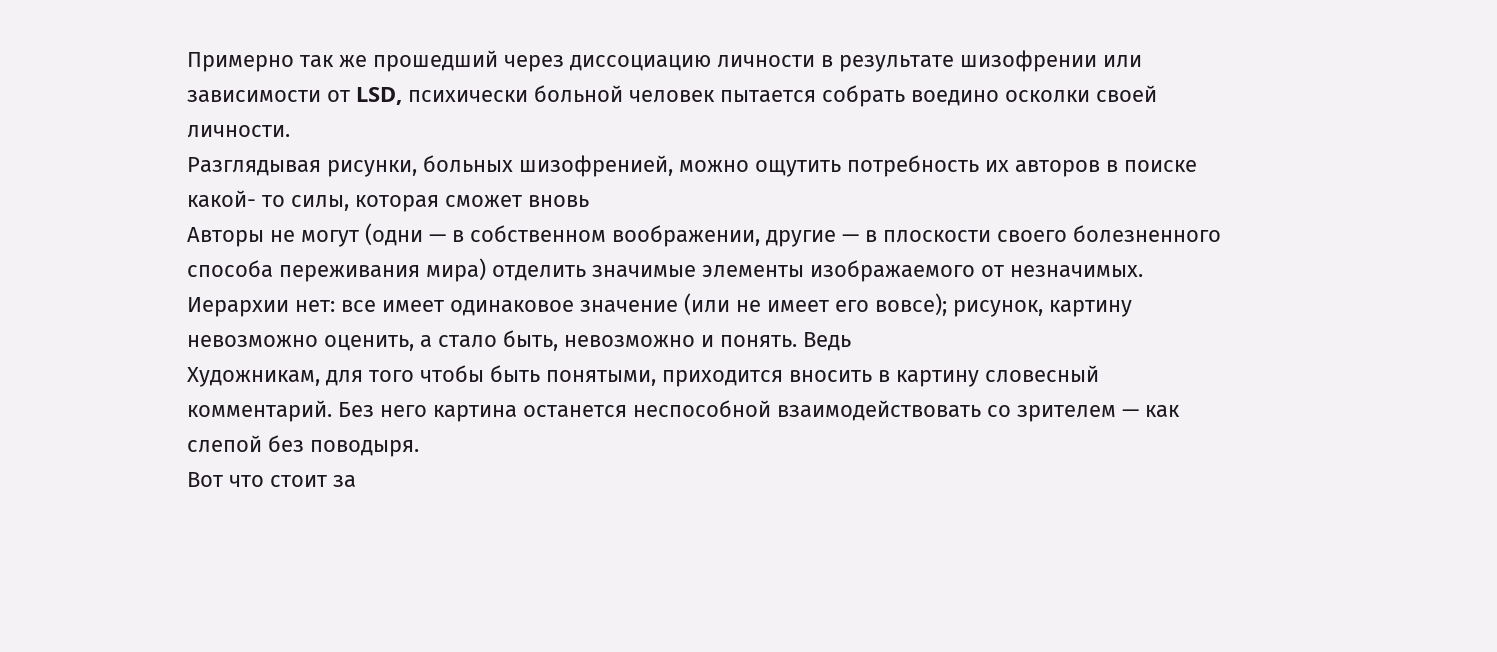Примерно так же прошедший через диссоциацию личности в результате шизофрении или зависимости от LSD, психически больной человек пытается собрать воедино осколки своей личности.
Разглядывая рисунки, больных шизофренией, можно ощутить потребность их авторов в поиске какой- то силы, которая сможет вновь
Авторы не могут (одни — в собственном воображении, другие — в плоскости своего болезненного способа переживания мира) отделить значимые элементы изображаемого от незначимых. Иерархии нет: все имеет одинаковое значение (или не имеет его вовсе); рисунок, картину невозможно оценить, а стало быть, невозможно и понять. Ведь
Художникам, для того чтобы быть понятыми, приходится вносить в картину словесный комментарий. Без него картина останется неспособной взаимодействовать со зрителем — как слепой без поводыря.
Вот что стоит за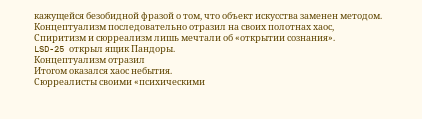кажущейся безобидной фразой о том, что объект искусства заменен методом. Концептуализм последовательно отразил на своих полотнах хаос,
Спиритизм и сюрреализм лишь мечтали об «открытии сознания».
LSD-25 открыл ящик Пандоры.
Концептуализм отразил
Итогом оказался хаос небытия.
Сюрреалисты своими «психическими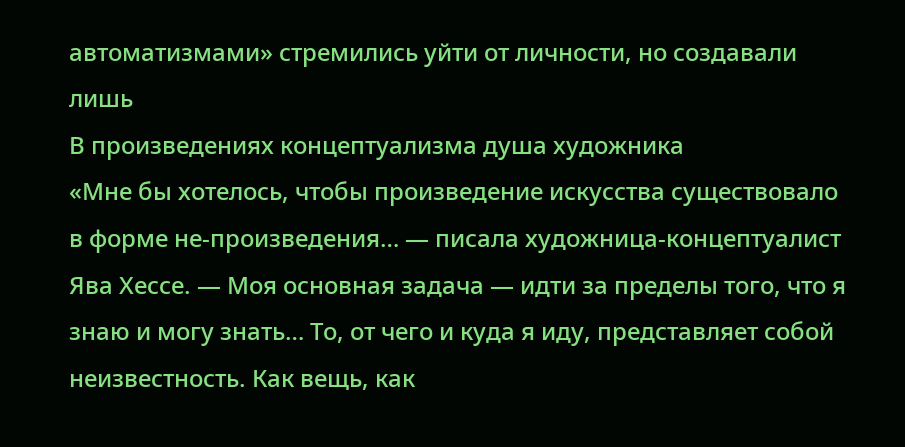автоматизмами» стремились уйти от личности, но создавали лишь
В произведениях концептуализма душа художника
«Мне бы хотелось, чтобы произведение искусства существовало в форме не-произведения… — писала художница-концептуалист Ява Хессе. — Моя основная задача — идти за пределы того, что я знаю и могу знать… То, от чего и куда я иду, представляет собой неизвестность. Как вещь, как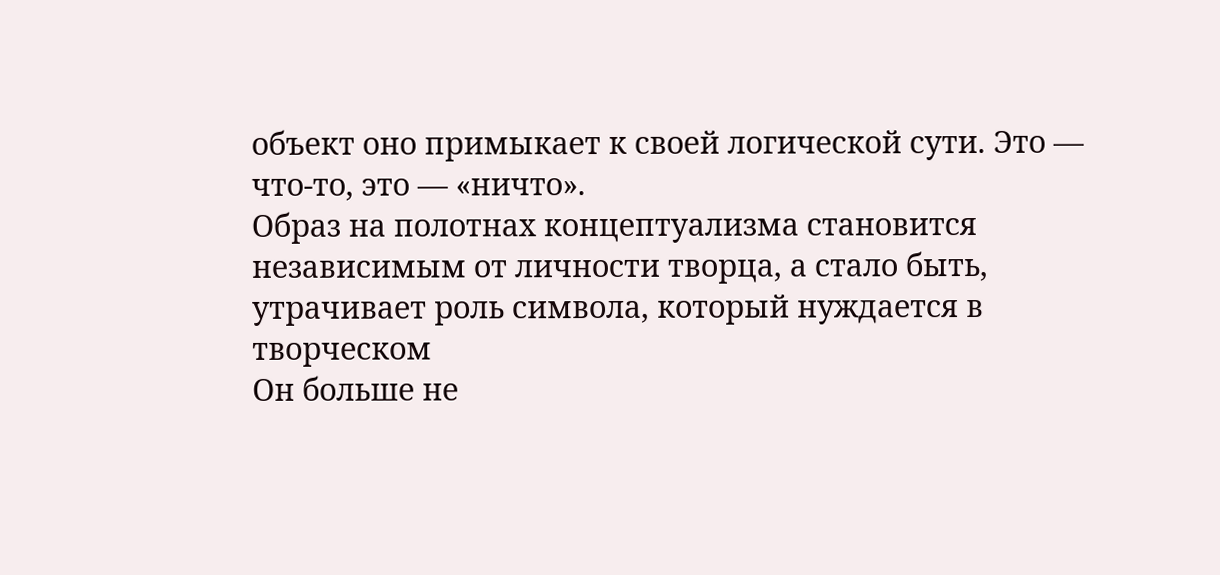объект оно примыкает к своей логической сути. Это — что-то, это — «ничто».
Образ на полотнах концептуализма становится независимым от личности творца, а стало быть, утрачивает роль символа, который нуждается в творческом
Он больше не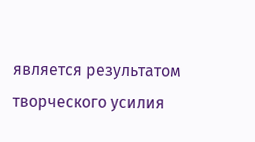является результатом творческого усилия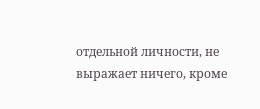отдельной личности, не выражает ничего, кроме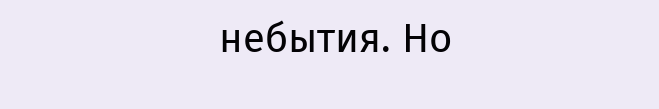небытия. Но